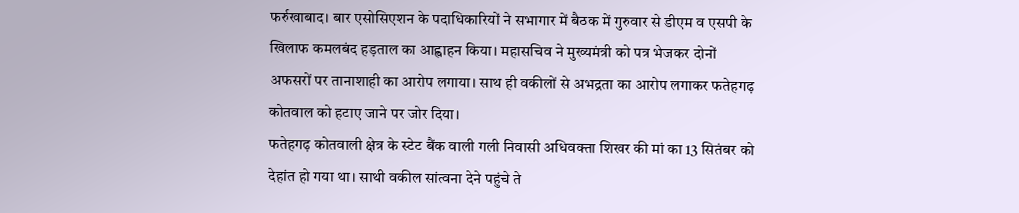फर्रुखाबाद। बार एसोसिएशन के पदाधिकारियों ने सभागार में बैठक में गुरुवार से डीएम व एसपी के खिलाफ कमलबंद हड़ताल का आह्वाहन किया। महासचिव ने मुख्यमंत्री को पत्र भेजकर दोनों अफसरों पर तानाशाही का आरोप लगाया। साथ ही वकीलों से अभद्रता का आरोप लगाकर फतेहगढ़ कोतवाल को हटाए जाने पर जोर दिया।
फतेहगढ़ कोतवाली क्षेत्र के स्टेट बैंक वाली गली निवासी अधिवक्ता शिखर की मां का 13 सितंबर को देहांत हो गया था। साथी वकील सांत्वना देने पहुंचे ते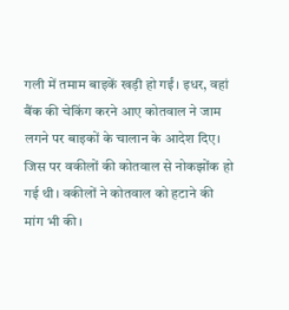गली में तमाम बाइकें खड़ी हो गईं। इधर, वहां बैंक की चेकिंग करने आए कोतवाल ने जाम लगने पर बाइकों के चालान के आदेश दिए। जिस पर वकीलों की कोतवाल से नोकझोंक हो गई थी। वकीलों ने कोतवाल को हटाने की मांग भी की।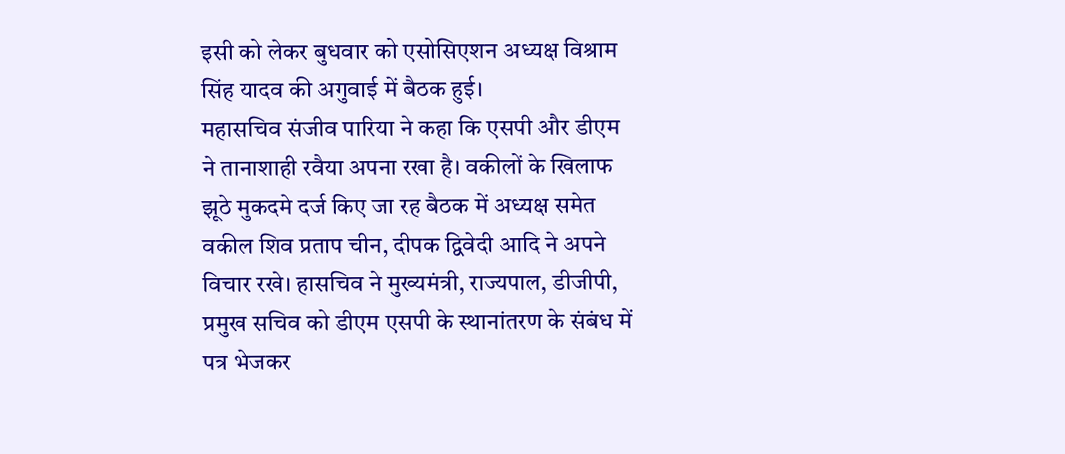इसी को लेकर बुधवार को एसोसिएशन अध्यक्ष विश्राम सिंह यादव की अगुवाई में बैठक हुई।
महासचिव संजीव पारिया ने कहा कि एसपी और डीएम ने तानाशाही रवैया अपना रखा है। वकीलों के खिलाफ झूठे मुकदमे दर्ज किए जा रह बैठक में अध्यक्ष समेत वकील शिव प्रताप चीन, दीपक द्विवेदी आदि ने अपने विचार रखे। हासचिव ने मुख्यमंत्री, राज्यपाल, डीजीपी, प्रमुख सचिव को डीएम एसपी के स्थानांतरण के संबंध में पत्र भेजकर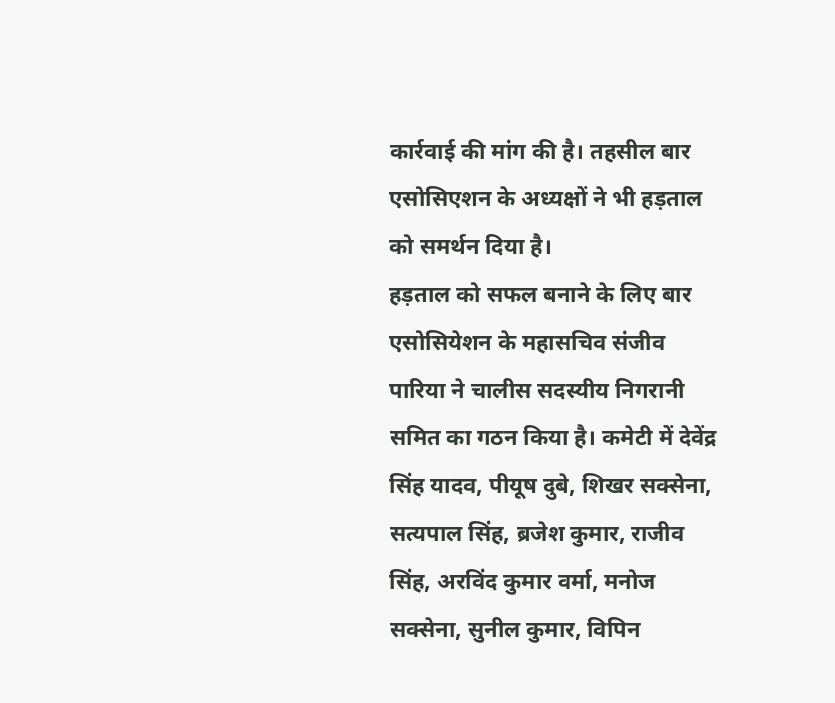कार्रवाई की मांग की है। तहसील बार एसोसिएशन के अध्यक्षों ने भी हड़ताल को समर्थन दिया है।
हड़ताल को सफल बनाने के लिए बार एसोसियेशन के महासचिव संजीव पारिया ने चालीस सदस्यीय निगरानी समित का गठन किया है। कमेटी में देवेंद्र सिंह यादव, पीयूष दुबे, शिखर सक्सेना, सत्यपाल सिंह, ब्रजेश कुमार, राजीव सिंह, अरविंद कुमार वर्मा, मनोज सक्सेना, सुनील कुमार, विपिन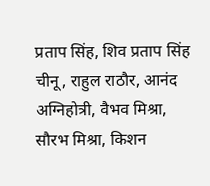प्रताप सिंह, शिव प्रताप सिंह चीनू, राहुल राठौर, आनंद अग्निहोत्री, वैभव मिश्रा, सौरभ मिश्रा, किशन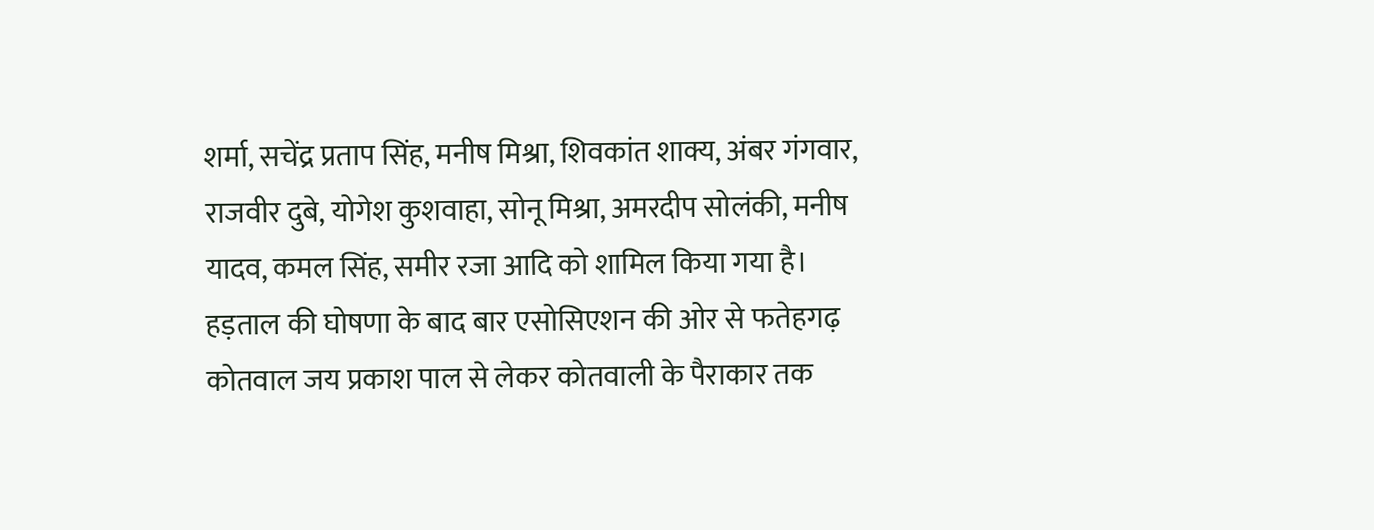शर्मा, सचेंद्र प्रताप सिंह, मनीष मिश्रा, शिवकांत शाक्य, अंबर गंगवार, राजवीर दुबे, योगेश कुशवाहा, सोनू मिश्रा, अमरदीप सोलंकी, मनीष यादव, कमल सिंह, समीर रजा आदि को शामिल किया गया है।
हड़ताल की घोषणा के बाद बार एसोसिएशन की ओर से फतेहगढ़ कोतवाल जय प्रकाश पाल से लेकर कोतवाली के पैराकार तक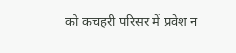को कचहरी परिसर में प्रवेश न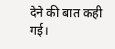देने की बात कही गई।